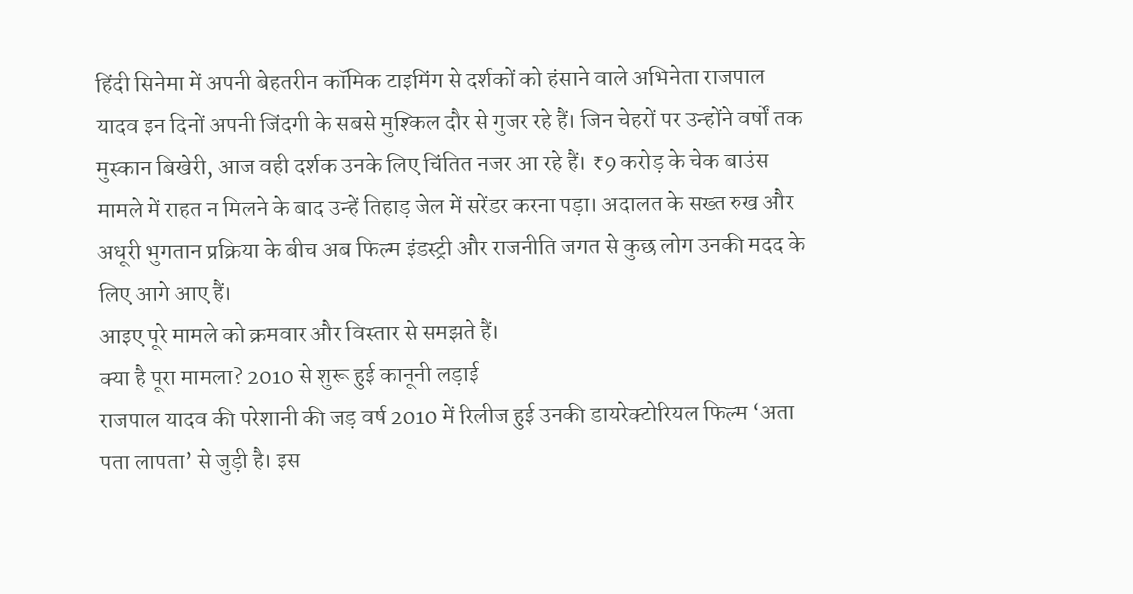हिंदी सिनेमा में अपनी बेहतरीन कॉमिक टाइमिंग से दर्शकों को हंसाने वाले अभिनेता राजपाल यादव इन दिनों अपनी जिंदगी के सबसे मुश्किल दौर से गुजर रहे हैं। जिन चेहरों पर उन्होंने वर्षों तक मुस्कान बिखेरी, आज वही दर्शक उनके लिए चिंतित नजर आ रहे हैं। ₹9 करोड़ के चेक बाउंस मामले में राहत न मिलने के बाद उन्हें तिहाड़ जेल में सरेंडर करना पड़ा। अदालत के सख्त रुख और अधूरी भुगतान प्रक्रिया के बीच अब फिल्म इंडस्ट्री और राजनीति जगत से कुछ लोग उनकी मदद के लिए आगे आए हैं।
आइए पूरे मामले को क्रमवार और विस्तार से समझते हैं।
क्या है पूरा मामला? 2010 से शुरू हुई कानूनी लड़ाई
राजपाल यादव की परेशानी की जड़ वर्ष 2010 में रिलीज हुई उनकी डायरेक्टोरियल फिल्म ‘अता पता लापता’ से जुड़ी है। इस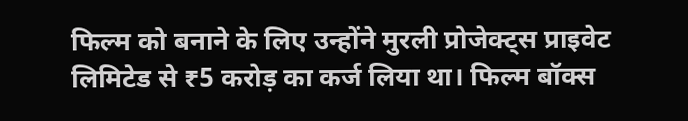फिल्म को बनाने के लिए उन्होंने मुरली प्रोजेक्ट्स प्राइवेट लिमिटेड से ₹5 करोड़ का कर्ज लिया था। फिल्म बॉक्स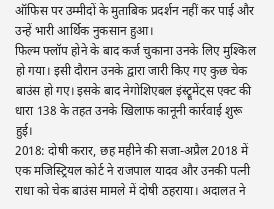ऑफिस पर उम्मीदों के मुताबिक प्रदर्शन नहीं कर पाई और उन्हें भारी आर्थिक नुकसान हुआ।
फिल्म फ्लॉप होने के बाद कर्ज चुकाना उनके लिए मुश्किल हो गया। इसी दौरान उनके द्वारा जारी किए गए कुछ चेक बाउंस हो गए। इसके बाद नेगोशिएबल इंस्ट्रूमेंट्स एक्ट की धारा 138 के तहत उनके खिलाफ कानूनी कार्रवाई शुरू हुई।
2018: दोषी करार, छह महीने की सजा-अप्रैल 2018 में एक मजिस्ट्रियल कोर्ट ने राजपाल यादव और उनकी पत्नी राधा को चेक बाउंस मामले में दोषी ठहराया। अदालत ने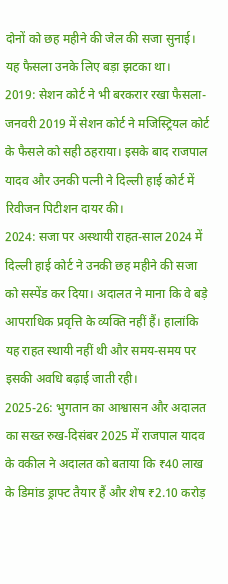दोनों को छह महीने की जेल की सजा सुनाई। यह फैसला उनके लिए बड़ा झटका था।
2019: सेशन कोर्ट ने भी बरकरार रखा फैसला-जनवरी 2019 में सेशन कोर्ट ने मजिस्ट्रियल कोर्ट के फैसले को सही ठहराया। इसके बाद राजपाल यादव और उनकी पत्नी ने दिल्ली हाई कोर्ट में रिवीजन पिटीशन दायर की।
2024: सजा पर अस्थायी राहत-साल 2024 में दिल्ली हाई कोर्ट ने उनकी छह महीने की सजा को सस्पेंड कर दिया। अदालत ने माना कि वे बड़े आपराधिक प्रवृत्ति के व्यक्ति नहीं हैं। हालांकि यह राहत स्थायी नहीं थी और समय-समय पर इसकी अवधि बढ़ाई जाती रही।
2025-26: भुगतान का आश्वासन और अदालत का सख्त रुख-दिसंबर 2025 में राजपाल यादव के वकील ने अदालत को बताया कि ₹40 लाख के डिमांड ड्राफ्ट तैयार हैं और शेष ₹2.10 करोड़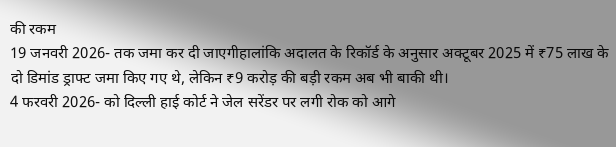की रकम
19 जनवरी 2026- तक जमा कर दी जाएगीहालांकि अदालत के रिकॉर्ड के अनुसार अक्टूबर 2025 में ₹75 लाख के दो डिमांड ड्राफ्ट जमा किए गए थे, लेकिन ₹9 करोड़ की बड़ी रकम अब भी बाकी थी।
4 फरवरी 2026- को दिल्ली हाई कोर्ट ने जेल सरेंडर पर लगी रोक को आगे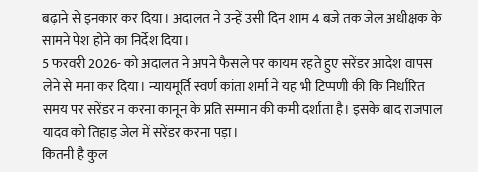बढ़ाने से इनकार कर दिया। अदालत ने उन्हें उसी दिन शाम 4 बजे तक जेल अधीक्षक के सामने पेश होने का निर्देश दिया।
5 फरवरी 2026- को अदालत ने अपने फैसले पर कायम रहते हुए सरेंडर आदेश वापस लेने से मना कर दिया। न्यायमूर्ति स्वर्ण कांता शर्मा ने यह भी टिप्पणी की कि निर्धारित समय पर सरेंडर न करना कानून के प्रति सम्मान की कमी दर्शाता है। इसके बाद राजपाल यादव को तिहाड़ जेल में सरेंडर करना पड़ा।
कितनी है कुल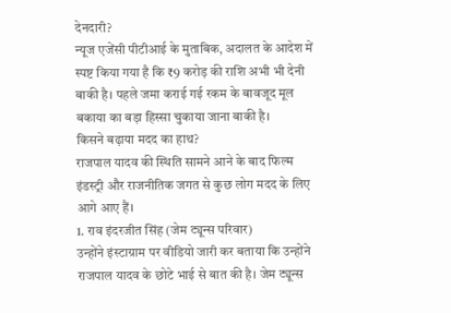देनदारी?
न्यूज एजेंसी पीटीआई के मुताबिक, अदालत के आदेश में स्पष्ट किया गया है कि ₹9 करोड़ की राशि अभी भी देनी बाकी है। पहले जमा कराई गई रकम के बावजूद मूल बकाया का बड़ा हिस्सा चुकाया जाना बाकी है।
किसने बढ़ाया मदद का हाथ?
राजपाल यादव की स्थिति सामने आने के बाद फिल्म इंडस्ट्री और राजनीतिक जगत से कुछ लोग मदद के लिए आगे आए हैं।
1. राव इंदरजीत सिंह (जेम ट्यून्स परिवार)
उन्होंने इंस्टाग्राम पर वीडियो जारी कर बताया कि उन्होंने राजपाल यादव के छोटे भाई से बात की है। जेम ट्यून्स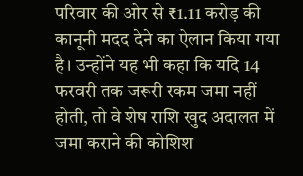परिवार की ओर से ₹1.11 करोड़ की कानूनी मदद देने का ऐलान किया गया है। उन्होंने यह भी कहा कि यदि 14 फरवरी तक जरूरी रकम जमा नहीं होती, तो वे शेष राशि खुद अदालत में जमा कराने की कोशिश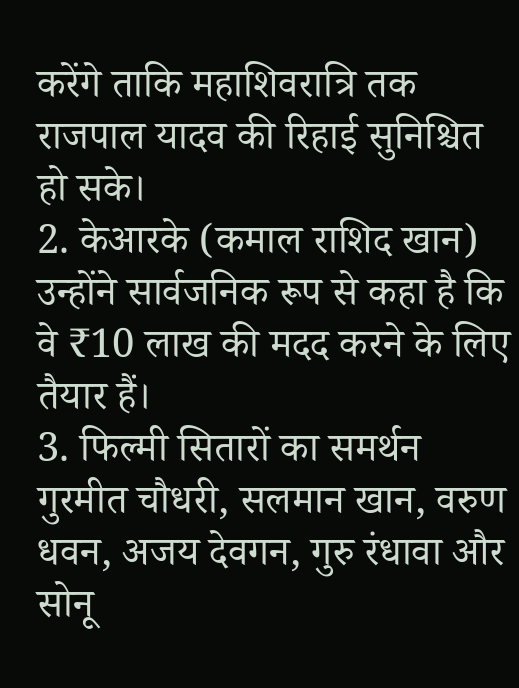करेंगे ताकि महाशिवरात्रि तक राजपाल यादव की रिहाई सुनिश्चित हो सके।
2. केआरके (कमाल राशिद खान)
उन्होंने सार्वजनिक रूप से कहा है कि वे ₹10 लाख की मदद करने के लिए तैयार हैं।
3. फिल्मी सितारों का समर्थन
गुरमीत चौधरी, सलमान खान, वरुण धवन, अजय देवगन, गुरु रंधावा और सोनू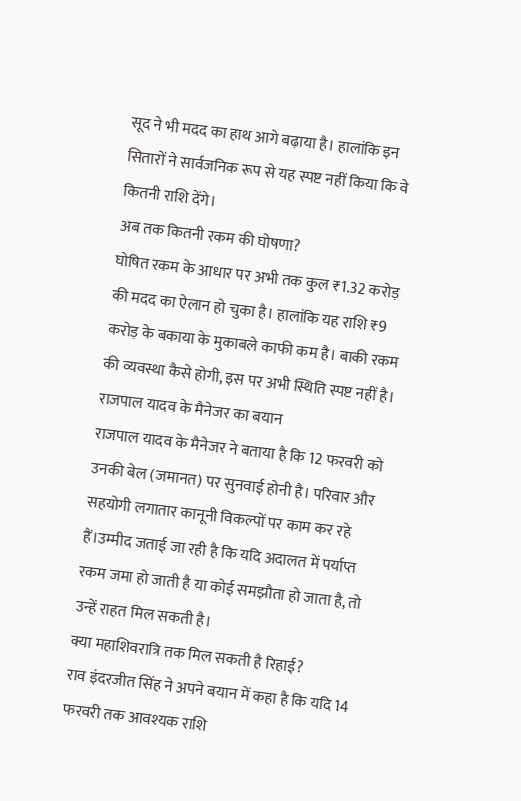सूद ने भी मदद का हाथ आगे बढ़ाया है। हालांकि इन सितारों ने सार्वजनिक रूप से यह स्पष्ट नहीं किया कि वे कितनी राशि देंगे।
अब तक कितनी रकम की घोषणा?
घोषित रकम के आधार पर अभी तक कुल ₹1.32 करोड़ की मदद का ऐलान हो चुका है। हालांकि यह राशि ₹9 करोड़ के बकाया के मुकाबले काफी कम है। बाकी रकम की व्यवस्था कैसे होगी, इस पर अभी स्थिति स्पष्ट नहीं है।
राजपाल यादव के मैनेजर का बयान
राजपाल यादव के मैनेजर ने बताया है कि 12 फरवरी को उनकी बेल (जमानत) पर सुनवाई होनी है। परिवार और सहयोगी लगातार कानूनी विकल्पों पर काम कर रहे हैं।उम्मीद जताई जा रही है कि यदि अदालत में पर्याप्त रकम जमा हो जाती है या कोई समझौता हो जाता है, तो उन्हें राहत मिल सकती है।
क्या महाशिवरात्रि तक मिल सकती है रिहाई?
राव इंदरजीत सिंह ने अपने बयान में कहा है कि यदि 14 फरवरी तक आवश्यक राशि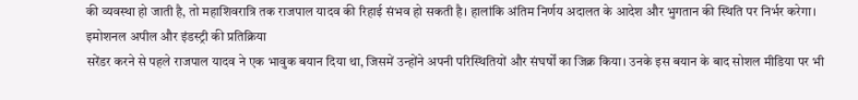की व्यवस्था हो जाती है, तो महाशिवरात्रि तक राजपाल यादव की रिहाई संभव हो सकती है। हालांकि अंतिम निर्णय अदालत के आदेश और भुगतान की स्थिति पर निर्भर करेगा।
इमोशनल अपील और इंडस्ट्री की प्रतिक्रिया
सरेंडर करने से पहले राजपाल यादव ने एक भावुक बयान दिया था, जिसमें उन्होंने अपनी परिस्थितियों और संघर्षों का जिक्र किया। उनके इस बयान के बाद सोशल मीडिया पर भी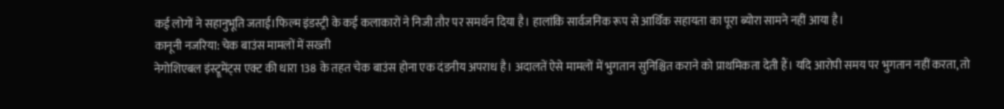कई लोगों ने सहानुभूति जताई।फिल्म इंडस्ट्री के कई कलाकारों ने निजी तौर पर समर्थन दिया है। हालांकि सार्वजनिक रूप से आर्थिक सहायता का पूरा ब्योरा सामने नहीं आया है।
कानूनी नजरिया: चेक बाउंस मामलों में सख्ती
नेगोशिएबल इंस्ट्रूमेंट्स एक्ट की धारा 138 के तहत चेक बाउंस होना एक दंडनीय अपराध है। अदालतें ऐसे मामलों में भुगतान सुनिश्चित कराने को प्राथमिकता देती हैं। यदि आरोपी समय पर भुगतान नहीं करता, तो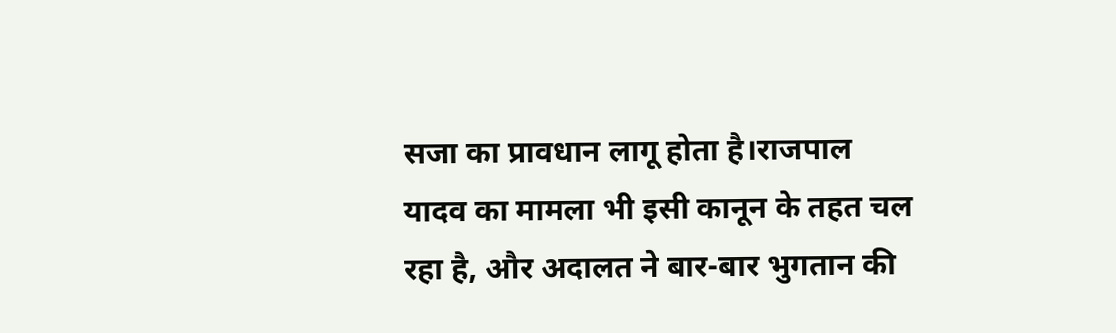सजा का प्रावधान लागू होता है।राजपाल यादव का मामला भी इसी कानून के तहत चल रहा है, और अदालत ने बार-बार भुगतान की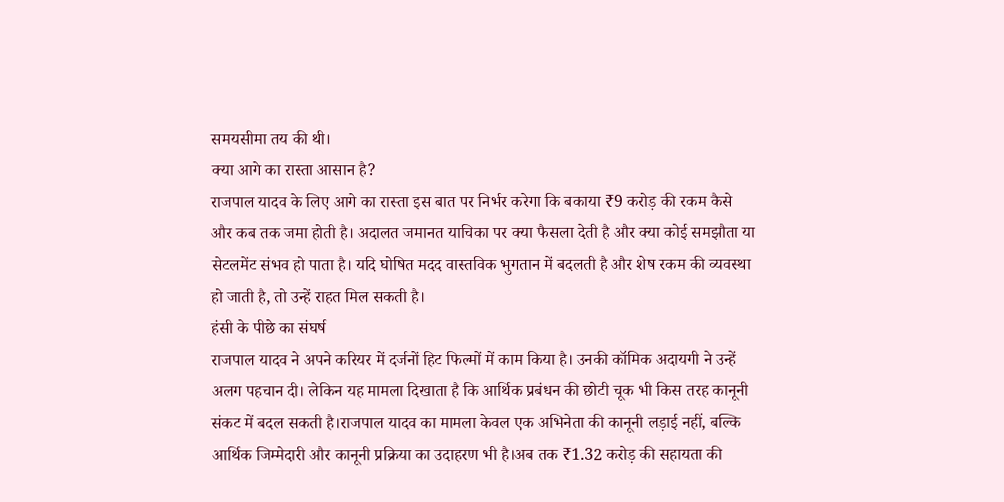समयसीमा तय की थी।
क्या आगे का रास्ता आसान है?
राजपाल यादव के लिए आगे का रास्ता इस बात पर निर्भर करेगा कि बकाया ₹9 करोड़ की रकम कैसे और कब तक जमा होती है। अदालत जमानत याचिका पर क्या फैसला देती है और क्या कोई समझौता या सेटलमेंट संभव हो पाता है। यदि घोषित मदद वास्तविक भुगतान में बदलती है और शेष रकम की व्यवस्था हो जाती है, तो उन्हें राहत मिल सकती है।
हंसी के पीछे का संघर्ष
राजपाल यादव ने अपने करियर में दर्जनों हिट फिल्मों में काम किया है। उनकी कॉमिक अदायगी ने उन्हें अलग पहचान दी। लेकिन यह मामला दिखाता है कि आर्थिक प्रबंधन की छोटी चूक भी किस तरह कानूनी संकट में बदल सकती है।राजपाल यादव का मामला केवल एक अभिनेता की कानूनी लड़ाई नहीं, बल्कि आर्थिक जिम्मेदारी और कानूनी प्रक्रिया का उदाहरण भी है।अब तक ₹1.32 करोड़ की सहायता की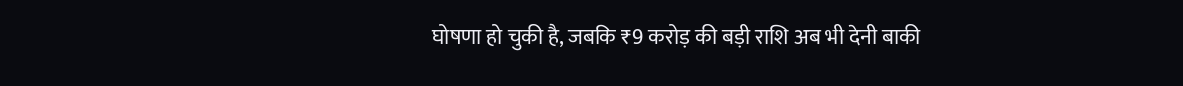घोषणा हो चुकी है, जबकि ₹9 करोड़ की बड़ी राशि अब भी देनी बाकी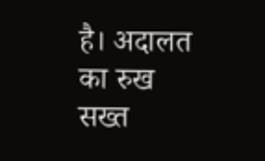है। अदालत का रुख सख्त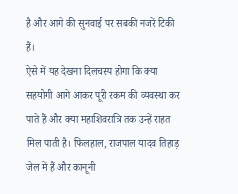है और आगे की सुनवाई पर सबकी नजरें टिकी हैं।
ऐसे में यह देखना दिलचस्प होगा कि क्या सहयोगी आगे आकर पूरी रकम की व्यवस्था कर पाते हैं और क्या महाशिवरात्रि तक उन्हें राहत मिल पाती है। फिलहाल, राजपाल यादव तिहाड़ जेल में हैं और कानूनी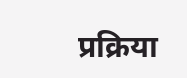प्रक्रिया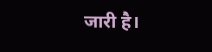जारी है।